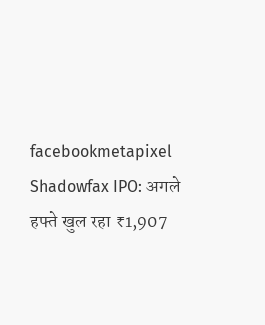facebookmetapixel
Shadowfax IPO: अगले हफ्ते खुल रहा ₹1,907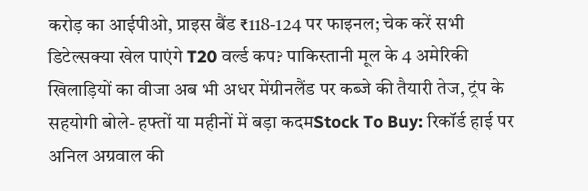करोड़ का आईपीओ, प्राइस बैंड ₹118-124 पर फाइनल; चेक करें सभी डिटेल्सक्या खेल पाएंगे T20 वर्ल्ड कप? पाकिस्तानी मूल के 4 अमेरिकी खिलाड़ियों का वीजा अब भी अधर मेंग्रीनलैंड पर कब्जे की तैयारी तेज, ट्रंप के सहयोगी बोले- हफ्तों या महीनों में बड़ा कदमStock To Buy: रिकॉर्ड हाई पर अनिल अग्रवाल की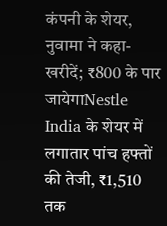कंपनी के शेयर, नुवामा ने कहा- खरीदें; ₹800 के पार जायेगाNestle India के शेयर में लगातार पांच हफ्तों की तेजी, ₹1,510 तक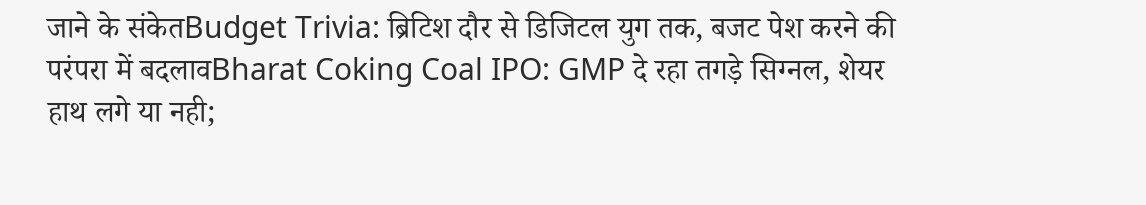जाने के संकेतBudget Trivia: ब्रिटिश दौर से डिजिटल युग तक, बजट पेश करने की परंपरा में बदलावBharat Coking Coal IPO: GMP दे रहा तगड़े सिग्नल, शेयर हाथ लगे या नही;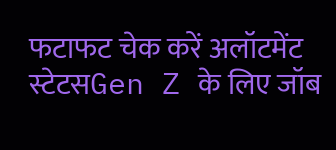फटाफट चेक करें अलॉटमेंट स्टेटसGen Z के लिए जॉब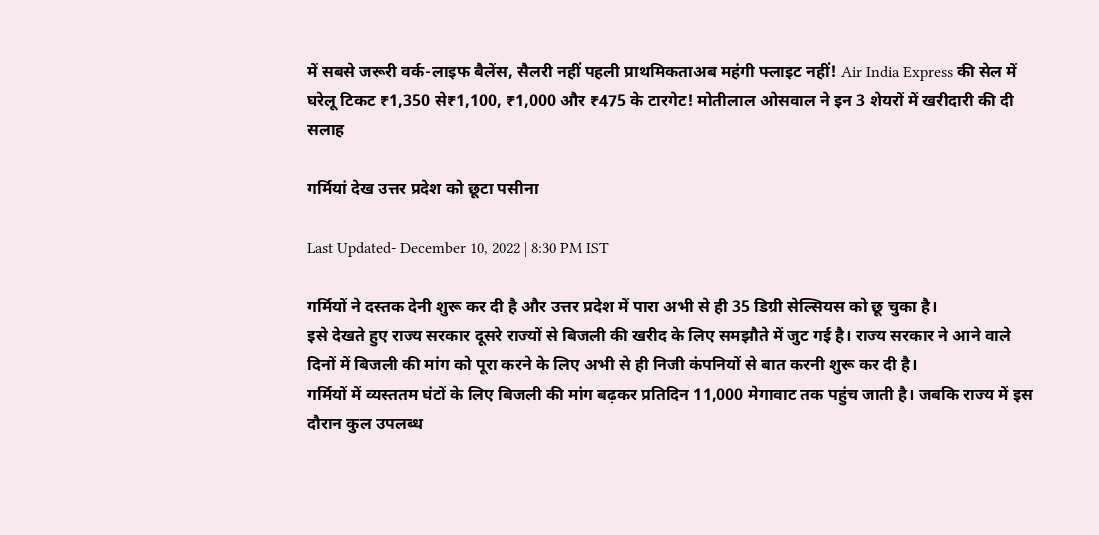में सबसे जरूरी वर्क-लाइफ बैलेंस, सैलरी नहीं पहली प्राथमिकताअब महंगी फ्लाइट नहीं! Air India Express की सेल में घरेलू टिकट ₹1,350 से₹1,100, ₹1,000 और ₹475 के टारगेट! मोतीलाल ओसवाल ने इन 3 शेयरों में खरीदारी की दी सलाह

गर्मियां देख उत्तर प्रदेश को छूटा पसीना

Last Updated- December 10, 2022 | 8:30 PM IST

गर्मियों ने दस्तक देनी शुरू कर दी है और उत्तर प्रदेश में पारा अभी से ही 35 डिग्री सेल्सियस को छू चुका है।
इसे देखते हुए राज्य सरकार दूसरे राज्यों से बिजली की खरीद के लिए समझौते में जुट गई है। राज्य सरकार ने आने वाले दिनों में बिजली की मांग को पूरा करने के लिए अभी से ही निजी कंपनियों से बात करनी शुरू कर दी है।
गर्मियों में व्यस्ततम घंटों के लिए बिजली की मांग बढ़कर प्रतिदिन 11,000 मेगावाट तक पहुंच जाती है। जबकि राज्य में इस दौरान कुल उपलब्ध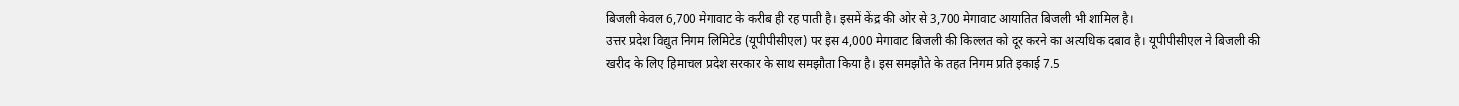बिजली केवल 6,700 मेगावाट के करीब ही रह पाती है। इसमें केंद्र की ओर से 3,700 मेगावाट आयातित बिजली भी शामिल है।
उत्तर प्रदेश विद्युत निगम लिमिटेड (यूपीपीसीएल) पर इस 4,000 मेगावाट बिजली की किल्लत को दूर करने का अत्यधिक दबाव है। यूपीपीसीएल ने बिजली की खरीद के लिए हिमाचल प्रदेश सरकार के साथ समझौता किया है। इस समझौते के तहत निगम प्रति इकाई 7.5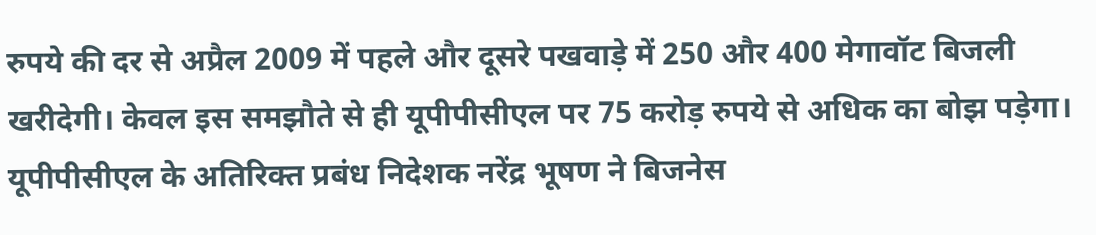रुपये की दर से अप्रैल 2009 में पहले और दूसरे पखवाड़े में 250 और 400 मेगावॉट बिजली खरीदेगी। केवल इस समझौते से ही यूपीपीसीएल पर 75 करोड़ रुपये से अधिक का बोझ पड़ेगा।
यूपीपीसीएल के अतिरिक्त प्रबंध निदेशक नरेंद्र भूषण ने बिजनेस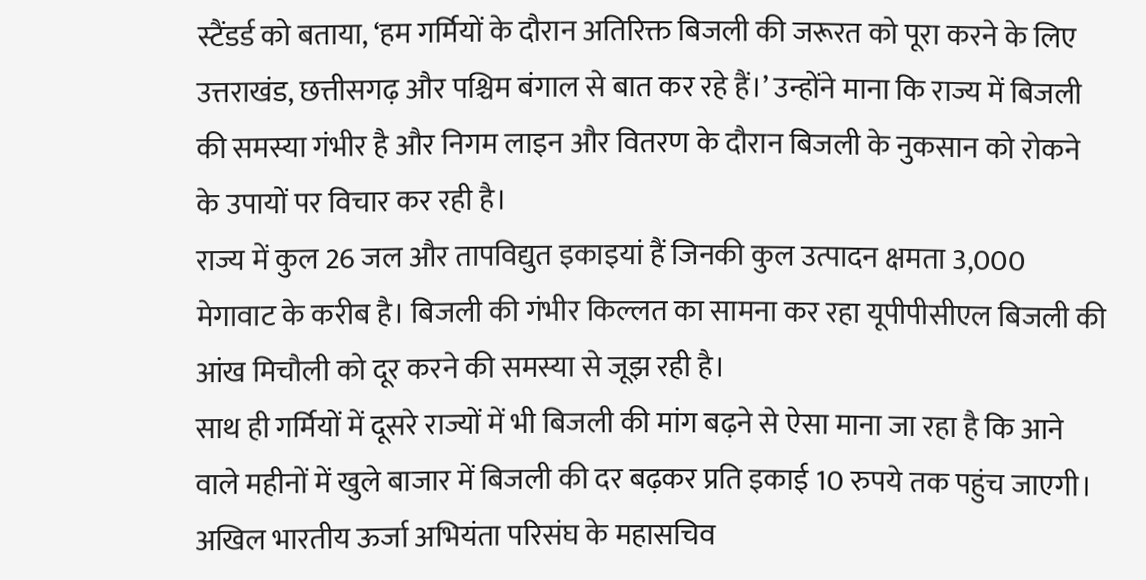स्टैंडर्ड को बताया, ‘हम गर्मियों के दौरान अतिरिक्त बिजली की जरूरत को पूरा करने के लिए उत्तराखंड, छत्तीसगढ़ और पश्चिम बंगाल से बात कर रहे हैं।’ उन्होंने माना कि राज्य में बिजली की समस्या गंभीर है और निगम लाइन और वितरण के दौरान बिजली के नुकसान को रोकने के उपायों पर विचार कर रही है।
राज्य में कुल 26 जल और तापविद्युत इकाइयां हैं जिनकी कुल उत्पादन क्षमता 3,000 मेगावाट के करीब है। बिजली की गंभीर किल्लत का सामना कर रहा यूपीपीसीएल बिजली की आंख मिचौली को दूर करने की समस्या से जूझ रही है।
साथ ही गर्मियों में दूसरे राज्यों में भी बिजली की मांग बढ़ने से ऐसा माना जा रहा है कि आने वाले महीनों में खुले बाजार में बिजली की दर बढ़कर प्रति इकाई 10 रुपये तक पहुंच जाएगी। अखिल भारतीय ऊर्जा अभियंता परिसंघ के महासचिव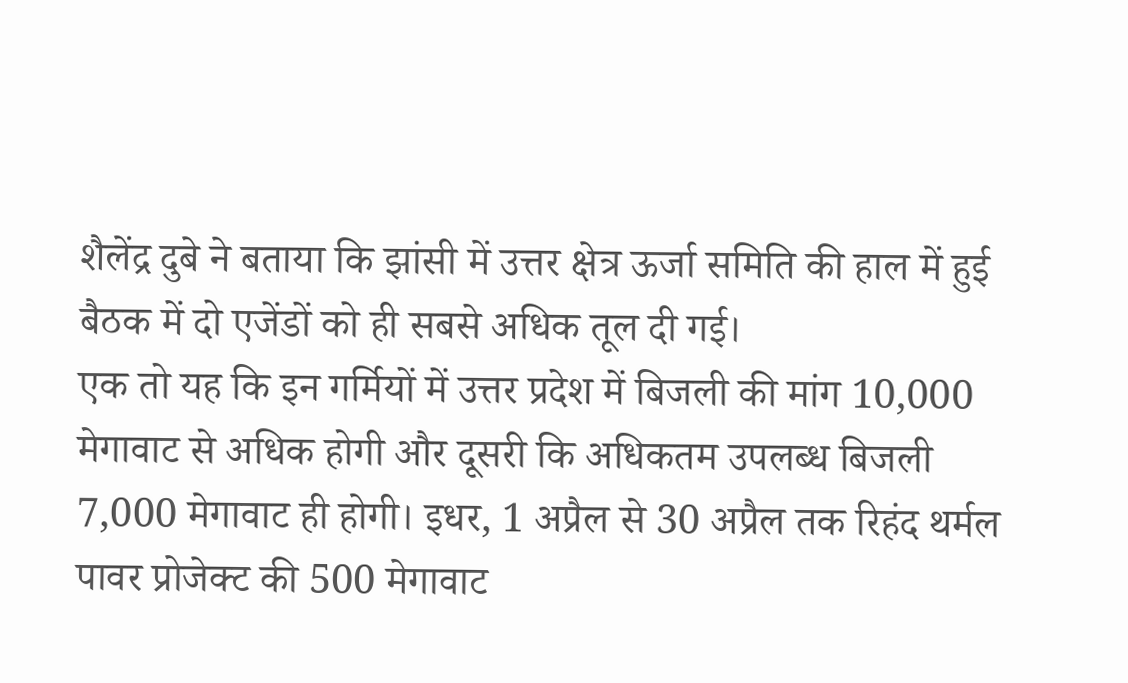शैलेंद्र दुबे ने बताया कि झांसी में उत्तर क्षेत्र ऊर्जा समिति की हाल में हुई बैठक में दो एजेंडों को ही सबसे अधिक तूल दी गई।
एक तो यह कि इन गर्मियों में उत्तर प्रदेश में बिजली की मांग 10,000 मेगावाट से अधिक होगी और दूसरी कि अधिकतम उपलब्ध बिजली 7,000 मेगावाट ही होगी। इधर, 1 अप्रैल से 30 अप्रैल तक रिहंद थर्मल पावर प्रोजेक्ट की 500 मेगावाट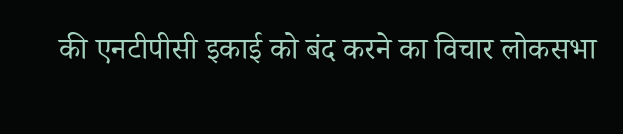की एनटीपीसी इकाई को बंद करने का विचार लोकसभा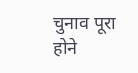चुनाव पूरा होने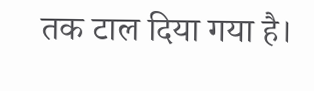तक टाल दिया गया है।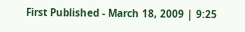First Published - March 18, 2009 | 9:25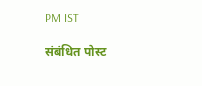PM IST

संबंधित पोस्ट